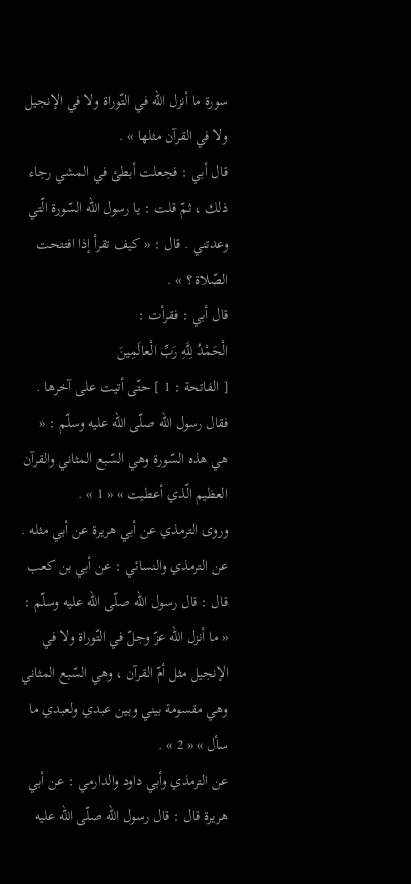سورة ما أنزل اللّه في التّوراة ولا في الإنجيل ولا في القرآن مثلها » .
قال أبي : فجعلت أبطئ في المشي رجاء ذلك ، ثمّ قلت : يا رسول اللّه السّورة الّتي وعدتني . قال : « كيف تقرأ إذا افتتحت الصّلاة ؟ » .
قال أبي : فقرأت :
الْحَمْدُ لِلَّهِ رَبِّ الْعالَمِينَ
[ الفاتحة : 1 ] حتّى أتيت على آخرها .
فقال رسول اللّه صلّى اللّه عليه وسلّم : « هي هذه السّورة وهي السّبع المثاني والقرآن العظيم الّذي أعطيت » « 1 » .
وروى الترمذي عن أبي هريرة عن أبي مثله .
عن الترمذي والنسائي : عن أبي بن كعب قال : قال رسول اللّه صلّى اللّه عليه وسلّم : « ما أنزل اللّه عزّ وجلّ في التّوراة ولا في الإنجيل مثل أمّ القرآن ، وهي السّبع المثاني وهي مقسومة بيني وبين عبدي ولعبدي ما سأل » « 2 » .
عن الترمذي وأبي داود والدارمي : عن أبي هريرة قال : قال رسول اللّه صلّى اللّه عليه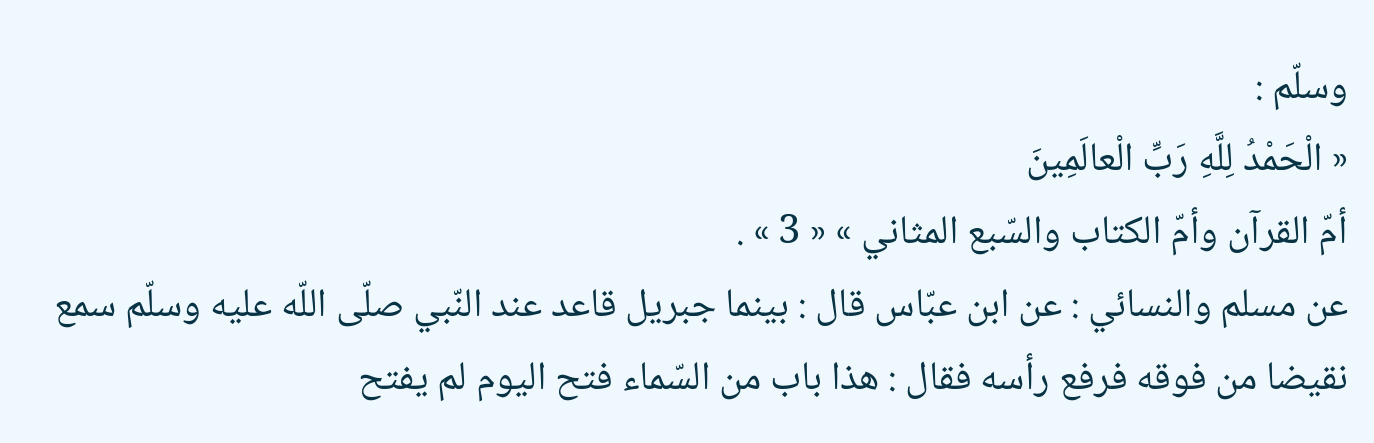وسلّم :
« الْحَمْدُ لِلَّهِ رَبِّ الْعالَمِينَ
أمّ القرآن وأمّ الكتاب والسّبع المثاني » « 3 » .
عن مسلم والنسائي : عن ابن عبّاس قال : بينما جبريل قاعد عند النّبي صلّى اللّه عليه وسلّم سمع نقيضا من فوقه فرفع رأسه فقال : هذا باب من السّماء فتح اليوم لم يفتح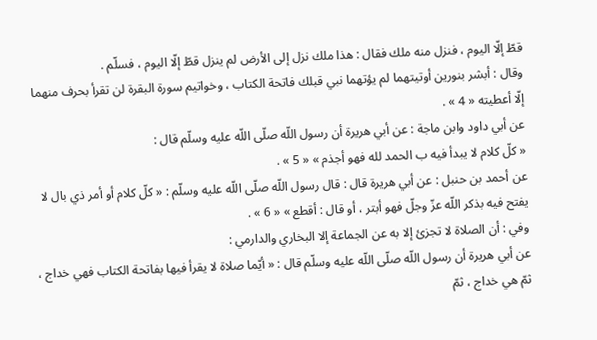قطّ إلّا اليوم ، فنزل منه ملك فقال : هذا ملك نزل إلى الأرض لم ينزل قطّ إلّا اليوم ، فسلّم .
وقال : أبشر بنورين أوتيتهما لم يؤتهما نبي قبلك فاتحة الكتاب ، وخواتيم سورة البقرة لن تقرأ بحرف منهما إلّا أعطيته « 4 » .
عن أبي داود وابن ماجة : عن أبي هريرة أن رسول اللّه صلّى اللّه عليه وسلّم قال :
« كلّ كلام لا يبدأ فيه ب الحمد لله فهو أجذم » « 5 » .
عن أحمد بن حنبل : عن أبي هريرة قال : قال رسول اللّه صلّى اللّه عليه وسلّم : « كلّ كلام أو أمر ذي بال لا يفتح فيه بذكر اللّه عزّ وجلّ فهو أبتر ، أو قال : أقطع » « 6 » .
وفي : أن الصلاة لا تجزئ إلا به عن الجماعة إلا البخاري والدارمي :
عن أبي هريرة أن رسول اللّه صلّى اللّه عليه وسلّم قال : « أيّما صلاة لا يقرأ فيها بفاتحة الكتاب فهي خداج ، ثمّ هي خداج ، ثمّ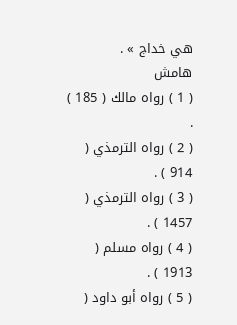هي خداج » .
هامش
( 1 ) رواه مالك ( 185 ) .
( 2 ) رواه الترمذي ( 914 ) .
( 3 ) رواه الترمذي ( 1457 ) .
( 4 ) رواه مسلم ( 1913 ) .
( 5 ) رواه أبو داود (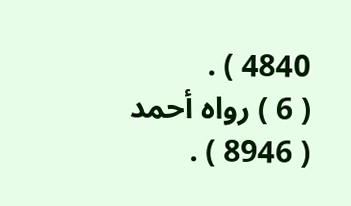4840 ) .
( 6 ) رواه أحمد ( 8946 ) .